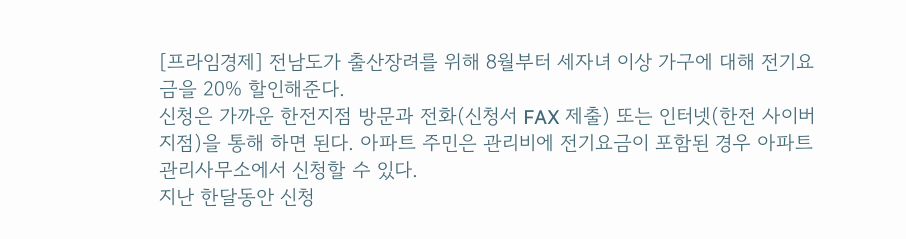[프라임경제] 전남도가 출산장려를 위해 8월부터 세자녀 이상 가구에 대해 전기요금을 20% 할인해준다.
신청은 가까운 한전지점 방문과 전화(신청서 FAX 제출) 또는 인터넷(한전 사이버지점)을 통해 하면 된다. 아파트 주민은 관리비에 전기요금이 포함된 경우 아파트 관리사무소에서 신청할 수 있다.
지난 한달동안 신청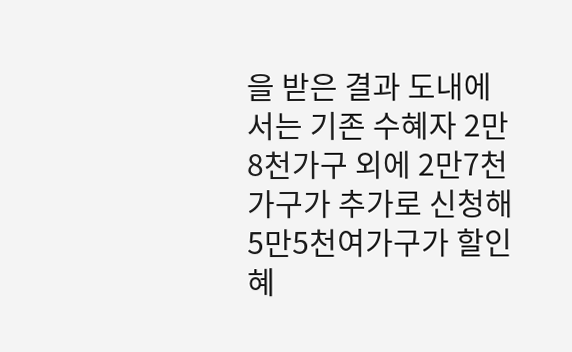을 받은 결과 도내에서는 기존 수혜자 2만8천가구 외에 2만7천가구가 추가로 신청해 5만5천여가구가 할인혜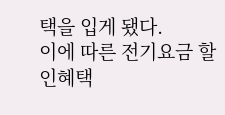택을 입게 됐다.
이에 따른 전기요금 할인혜택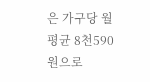은 가구당 월 평균 8천590원으로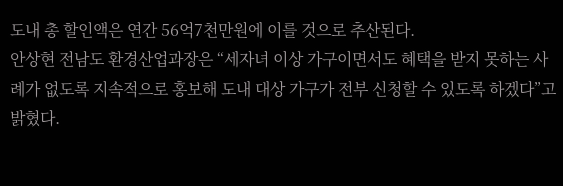도내 총 할인액은 연간 56억7천만원에 이를 것으로 추산된다.
안상현 전남도 환경산업과장은 “세자녀 이상 가구이면서도 혜택을 받지 못하는 사례가 없도록 지속적으로 홍보해 도내 대상 가구가 전부 신청할 수 있도록 하겠다”고 밝혔다.